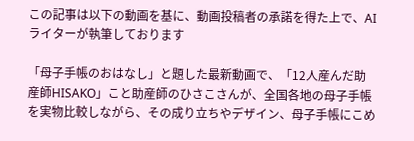この記事は以下の動画を基に、動画投稿者の承諾を得た上で、AIライターが執筆しております

「母子手帳のおはなし」と題した最新動画で、「12人産んだ助産師HISAKO」こと助産師のひさこさんが、全国各地の母子手帳を実物比較しながら、その成り立ちやデザイン、母子手帳にこめ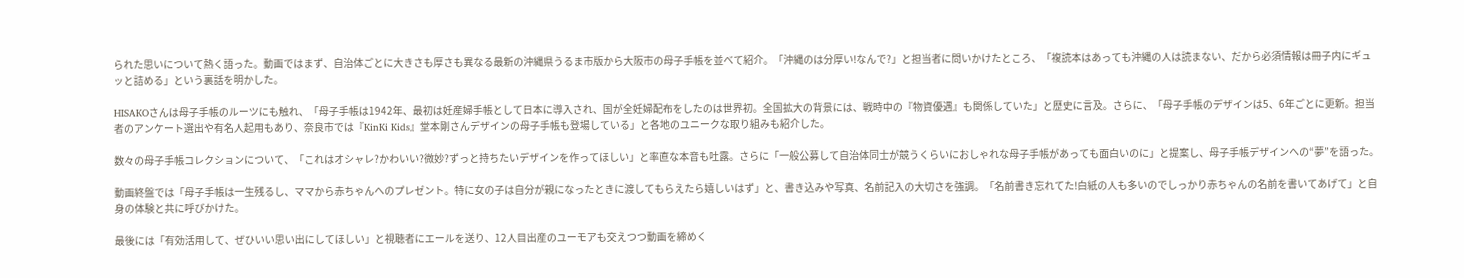られた思いについて熱く語った。動画ではまず、自治体ごとに大きさも厚さも異なる最新の沖縄県うるま市版から大阪市の母子手帳を並べて紹介。「沖縄のは分厚い!なんで?」と担当者に問いかけたところ、「複読本はあっても沖縄の人は読まない、だから必須情報は冊子内にギュッと詰める」という裏話を明かした。

HISAKOさんは母子手帳のルーツにも触れ、「母子手帳は1942年、最初は妊産婦手帳として日本に導入され、国が全妊婦配布をしたのは世界初。全国拡大の背景には、戦時中の『物資優遇』も関係していた」と歴史に言及。さらに、「母子手帳のデザインは5、6年ごとに更新。担当者のアンケート選出や有名人起用もあり、奈良市では『KinKi Kids』堂本剛さんデザインの母子手帳も登場している」と各地のユニークな取り組みも紹介した。

数々の母子手帳コレクションについて、「これはオシャレ?かわいい?微妙?ずっと持ちたいデザインを作ってほしい」と率直な本音も吐露。さらに「一般公募して自治体同士が競うくらいにおしゃれな母子手帳があっても面白いのに」と提案し、母子手帳デザインへの“夢”を語った。

動画終盤では「母子手帳は一生残るし、ママから赤ちゃんへのプレゼント。特に女の子は自分が親になったときに渡してもらえたら嬉しいはず」と、書き込みや写真、名前記入の大切さを強調。「名前書き忘れてた!白紙の人も多いのでしっかり赤ちゃんの名前を書いてあげて」と自身の体験と共に呼びかけた。

最後には「有効活用して、ぜひいい思い出にしてほしい」と視聴者にエールを送り、12人目出産のユーモアも交えつつ動画を締めく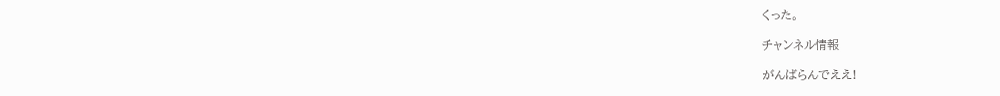くった。

チャンネル情報

がんばらんでええ!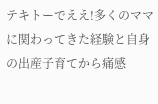テキトーでええ!多くのママに関わってきた経験と自身の出産子育てから痛感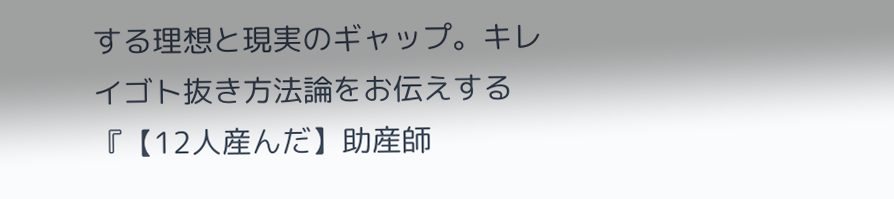する理想と現実のギャップ。キレイゴト抜き方法論をお伝えする『【12人産んだ】助産師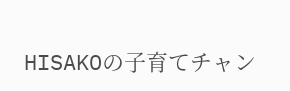HISAKOの子育てチャン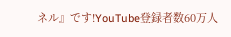ネル』です!YouTube登録者数60万人